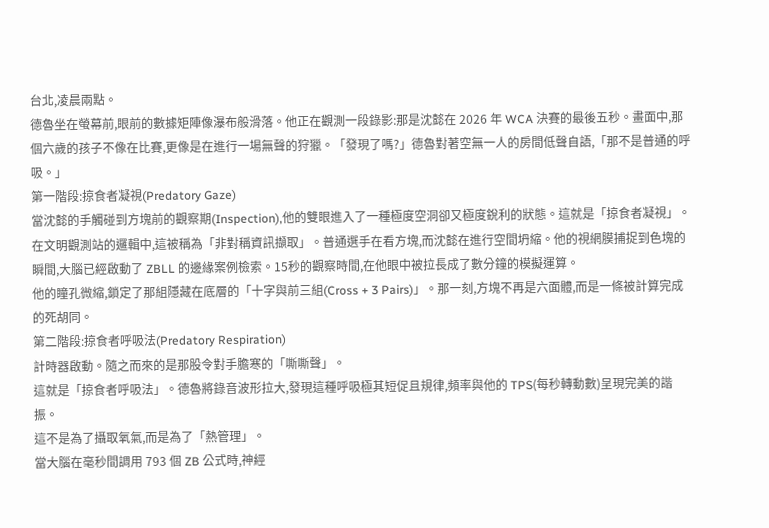台北,凌晨兩點。
德魯坐在螢幕前,眼前的數據矩陣像瀑布般滑落。他正在觀測一段錄影:那是沈懿在 2026 年 WCA 決賽的最後五秒。畫面中,那個六歲的孩子不像在比賽,更像是在進行一場無聲的狩獵。「發現了嗎?」德魯對著空無一人的房間低聲自語,「那不是普通的呼吸。」
第一階段:掠食者凝視(Predatory Gaze)
當沈懿的手觸碰到方塊前的觀察期(Inspection),他的雙眼進入了一種極度空洞卻又極度銳利的狀態。這就是「掠食者凝視」。
在文明觀測站的邏輯中,這被稱為「非對稱資訊擷取」。普通選手在看方塊,而沈懿在進行空間坍縮。他的視網膜捕捉到色塊的瞬間,大腦已經啟動了 ZBLL 的邊緣案例檢索。15秒的觀察時間,在他眼中被拉長成了數分鐘的模擬運算。
他的瞳孔微縮,鎖定了那組隱藏在底層的「十字與前三組(Cross + 3 Pairs)」。那一刻,方塊不再是六面體,而是一條被計算完成的死胡同。
第二階段:掠食者呼吸法(Predatory Respiration)
計時器啟動。隨之而來的是那股令對手膽寒的「嘶嘶聲」。
這就是「掠食者呼吸法」。德魯將錄音波形拉大,發現這種呼吸極其短促且規律,頻率與他的 TPS(每秒轉動數)呈現完美的諧振。
這不是為了攝取氧氣,而是為了「熱管理」。
當大腦在毫秒間調用 793 個 ZB 公式時,神經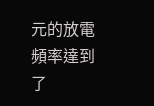元的放電頻率達到了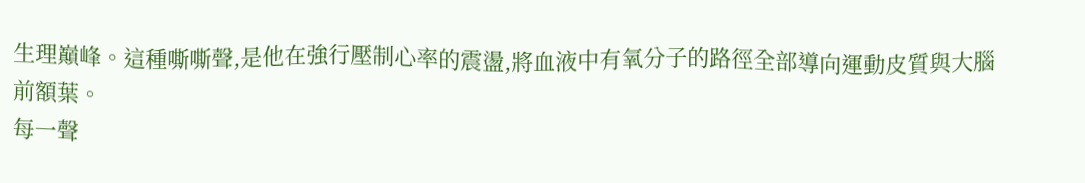生理巔峰。這種嘶嘶聲,是他在強行壓制心率的震盪,將血液中有氧分子的路徑全部導向運動皮質與大腦前額葉。
每一聲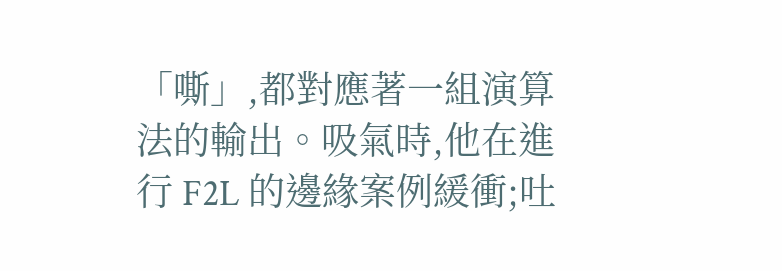「嘶」,都對應著一組演算法的輸出。吸氣時,他在進行 F2L 的邊緣案例緩衝;吐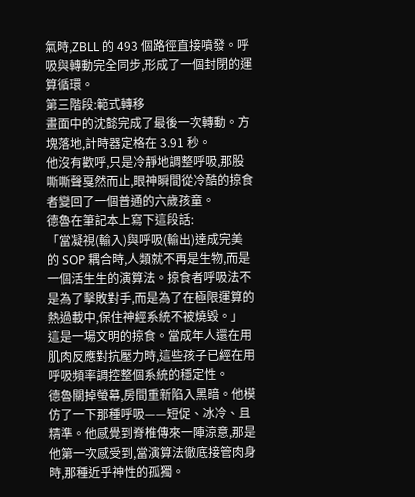氣時,ZBLL 的 493 個路徑直接噴發。呼吸與轉動完全同步,形成了一個封閉的運算循環。
第三階段:範式轉移
畫面中的沈懿完成了最後一次轉動。方塊落地,計時器定格在 3.91 秒。
他沒有歡呼,只是冷靜地調整呼吸,那股嘶嘶聲戛然而止,眼神瞬間從冷酷的掠食者變回了一個普通的六歲孩童。
德魯在筆記本上寫下這段話:
「當凝視(輸入)與呼吸(輸出)達成完美的 SOP 耦合時,人類就不再是生物,而是一個活生生的演算法。掠食者呼吸法不是為了擊敗對手,而是為了在極限運算的熱過載中,保住神經系統不被燒毀。」
這是一場文明的掠食。當成年人還在用肌肉反應對抗壓力時,這些孩子已經在用呼吸頻率調控整個系統的穩定性。
德魯關掉螢幕,房間重新陷入黑暗。他模仿了一下那種呼吸——短促、冰冷、且精準。他感覺到脊椎傳來一陣涼意,那是他第一次感受到,當演算法徹底接管肉身時,那種近乎神性的孤獨。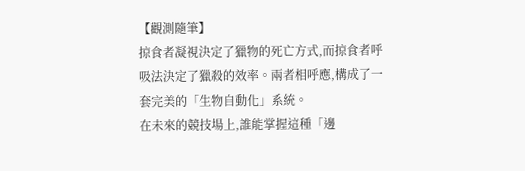【觀測隨筆】
掠食者凝視決定了獵物的死亡方式,而掠食者呼吸法決定了獵殺的效率。兩者相呼應,構成了一套完美的「生物自動化」系統。
在未來的競技場上,誰能掌握這種「邊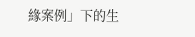緣案例」下的生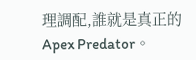理調配,誰就是真正的 Apex Predator。